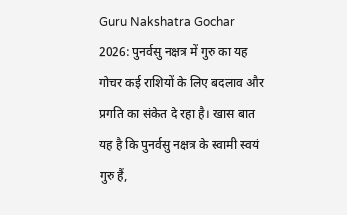Guru Nakshatra Gochar 2026: पुनर्वसु नक्षत्र में गुरु का यह गोचर कई राशियों के लिए बदलाव और प्रगति का संकेत दे रहा है। खास बात यह है कि पुनर्वसु नक्षत्र के स्वामी स्वयं गुरु हैं,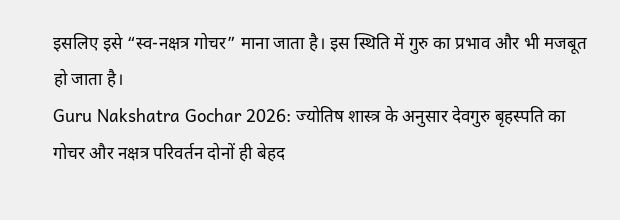इसलिए इसे “स्व-नक्षत्र गोचर” माना जाता है। इस स्थिति में गुरु का प्रभाव और भी मजबूत हो जाता है।
Guru Nakshatra Gochar 2026: ज्योतिष शास्त्र के अनुसार देवगुरु बृहस्पति का गोचर और नक्षत्र परिवर्तन दोनों ही बेहद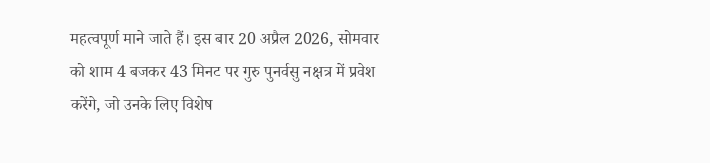महत्वपूर्ण माने जाते हैं। इस बार 20 अप्रैल 2026, सोमवार को शाम 4 बजकर 43 मिनट पर गुरु पुनर्वसु नक्षत्र में प्रवेश करेंगे, जो उनके लिए विशेष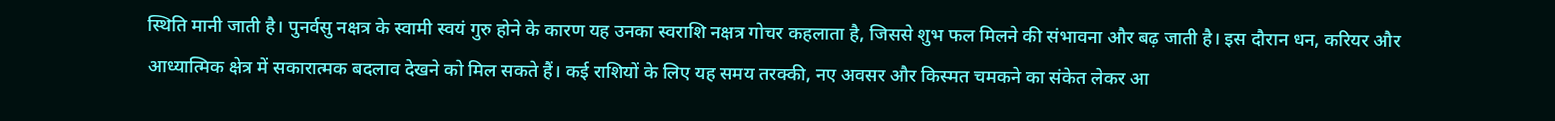स्थिति मानी जाती है। पुनर्वसु नक्षत्र के स्वामी स्वयं गुरु होने के कारण यह उनका स्वराशि नक्षत्र गोचर कहलाता है, जिससे शुभ फल मिलने की संभावना और बढ़ जाती है। इस दौरान धन, करियर और आध्यात्मिक क्षेत्र में सकारात्मक बदलाव देखने को मिल सकते हैं। कई राशियों के लिए यह समय तरक्की, नए अवसर और किस्मत चमकने का संकेत लेकर आ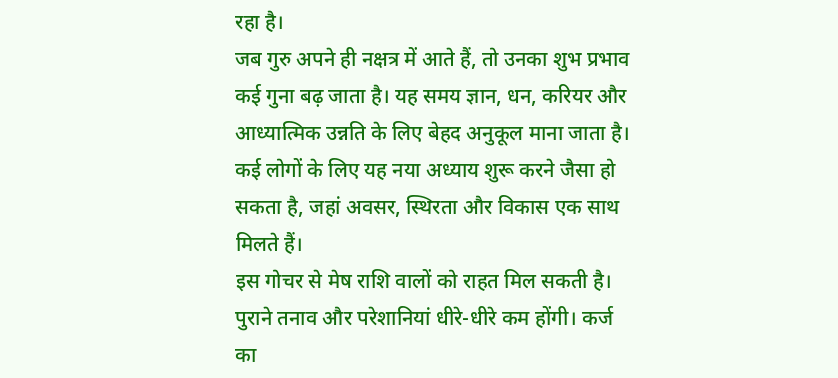रहा है।
जब गुरु अपने ही नक्षत्र में आते हैं, तो उनका शुभ प्रभाव कई गुना बढ़ जाता है। यह समय ज्ञान, धन, करियर और आध्यात्मिक उन्नति के लिए बेहद अनुकूल माना जाता है। कई लोगों के लिए यह नया अध्याय शुरू करने जैसा हो सकता है, जहां अवसर, स्थिरता और विकास एक साथ मिलते हैं।
इस गोचर से मेष राशि वालों को राहत मिल सकती है। पुराने तनाव और परेशानियां धीरे-धीरे कम होंगी। कर्ज का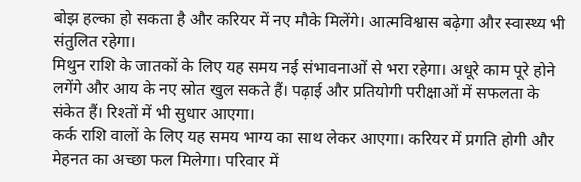बोझ हल्का हो सकता है और करियर में नए मौके मिलेंगे। आत्मविश्वास बढ़ेगा और स्वास्थ्य भी संतुलित रहेगा।
मिथुन राशि के जातकों के लिए यह समय नई संभावनाओं से भरा रहेगा। अधूरे काम पूरे होने लगेंगे और आय के नए स्रोत खुल सकते हैं। पढ़ाई और प्रतियोगी परीक्षाओं में सफलता के संकेत हैं। रिश्तों में भी सुधार आएगा।
कर्क राशि वालों के लिए यह समय भाग्य का साथ लेकर आएगा। करियर में प्रगति होगी और मेहनत का अच्छा फल मिलेगा। परिवार में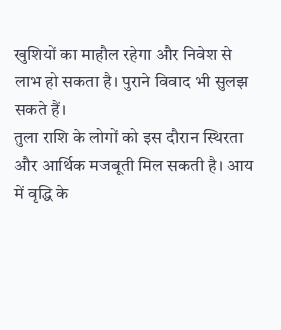खुशियों का माहौल रहेगा और निवेश से लाभ हो सकता है। पुराने विवाद भी सुलझ सकते हैं।
तुला राशि के लोगों को इस दौरान स्थिरता और आर्थिक मजबूती मिल सकती है। आय में वृद्धि के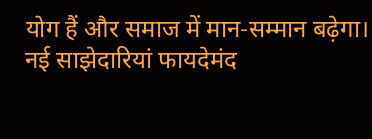योग हैं और समाज में मान-सम्मान बढ़ेगा। नई साझेदारियां फायदेमंद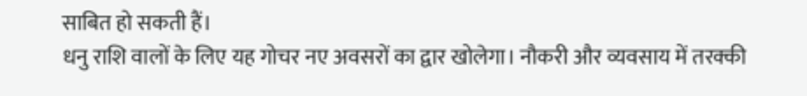साबित हो सकती हैं।
धनु राशि वालों के लिए यह गोचर नए अवसरों का द्वार खोलेगा। नौकरी और व्यवसाय में तरक्की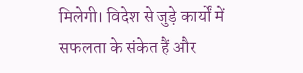मिलेगी। विदेश से जुड़े कार्यों में सफलता के संकेत हैं और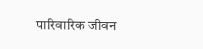पारिवारिक जीवन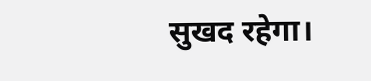सुखद रहेगा।